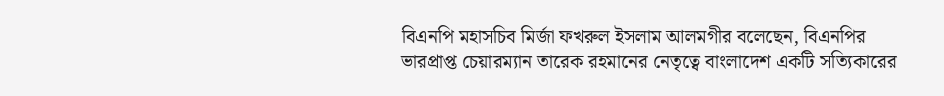বিএনপি মহাসচিব মির্জা ফখরুল ইসলাম আলমগীর বলেছেন, বিএনপির ভারপ্রাপ্ত চেয়ারম্যান তারেক রহমানের নেতৃত্বে বাংলাদেশ একটি সত্যিকারের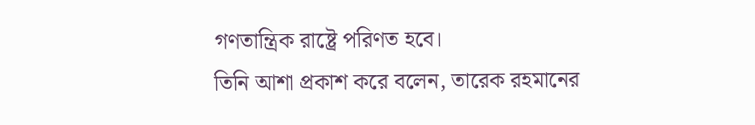গণতান্ত্রিক রাষ্ট্রে পরিণত হবে।
তিনি আশা প্রকাশ করে বলেন, তারেক রহমানের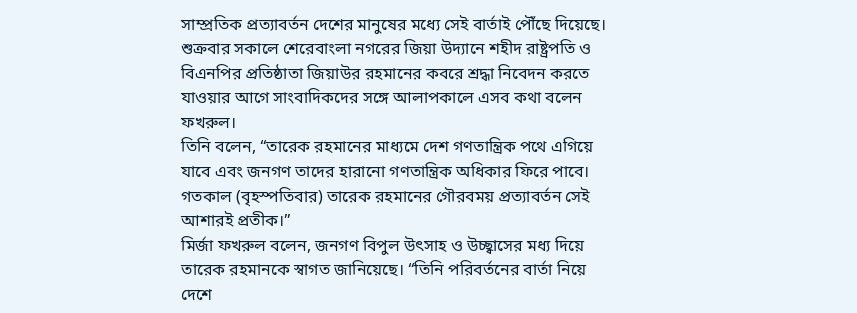সাম্প্রতিক প্রত্যাবর্তন দেশের মানুষের মধ্যে সেই বার্তাই পৌঁছে দিয়েছে।
শুক্রবার সকালে শেরেবাংলা নগরের জিয়া উদ্যানে শহীদ রাষ্ট্রপতি ও বিএনপির প্রতিষ্ঠাতা জিয়াউর রহমানের কবরে শ্রদ্ধা নিবেদন করতে যাওয়ার আগে সাংবাদিকদের সঙ্গে আলাপকালে এসব কথা বলেন ফখরুল।
তিনি বলেন, “তারেক রহমানের মাধ্যমে দেশ গণতান্ত্রিক পথে এগিয়ে যাবে এবং জনগণ তাদের হারানো গণতান্ত্রিক অধিকার ফিরে পাবে। গতকাল (বৃহস্পতিবার) তারেক রহমানের গৌরবময় প্রত্যাবর্তন সেই আশারই প্রতীক।”
মির্জা ফখরুল বলেন, জনগণ বিপুল উৎসাহ ও উচ্ছ্বাসের মধ্য দিয়ে তারেক রহমানকে স্বাগত জানিয়েছে। “তিনি পরিবর্তনের বার্তা নিয়ে দেশে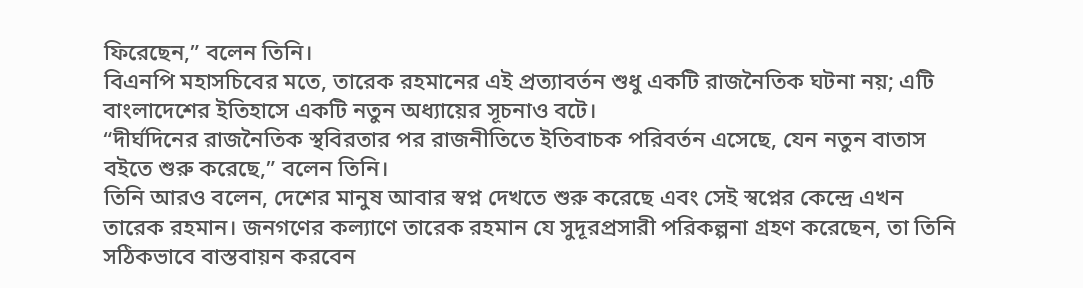ফিরেছেন,” বলেন তিনি।
বিএনপি মহাসচিবের মতে, তারেক রহমানের এই প্রত্যাবর্তন শুধু একটি রাজনৈতিক ঘটনা নয়; এটি বাংলাদেশের ইতিহাসে একটি নতুন অধ্যায়ের সূচনাও বটে।
“দীর্ঘদিনের রাজনৈতিক স্থবিরতার পর রাজনীতিতে ইতিবাচক পরিবর্তন এসেছে, যেন নতুন বাতাস বইতে শুরু করেছে,” বলেন তিনি।
তিনি আরও বলেন, দেশের মানুষ আবার স্বপ্ন দেখতে শুরু করেছে এবং সেই স্বপ্নের কেন্দ্রে এখন তারেক রহমান। জনগণের কল্যাণে তারেক রহমান যে সুদূরপ্রসারী পরিকল্পনা গ্রহণ করেছেন, তা তিনি সঠিকভাবে বাস্তবায়ন করবেন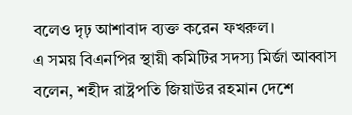বলেও দৃঢ় আশাবাদ ব্যক্ত করেন ফখরুল।
এ সময় বিএনপির স্থায়ী কমিটির সদস্য মির্জা আব্বাস বলেন, শহীদ রাষ্ট্রপতি জিয়াউর রহমান দেশে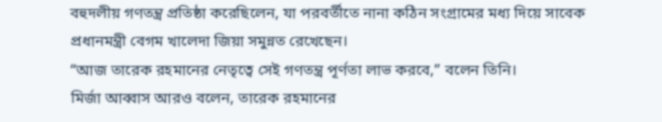বহুদলীয় গণতন্ত্র প্রতিষ্ঠা করেছিলেন, যা পরবর্তীতে নানা কঠিন সংগ্রামের মধ্য দিয়ে সাবেক প্রধানমন্ত্রী বেগম খালেদা জিয়া সমুন্নত রেখেছেন।
“আজ তারেক রহমানের নেতৃত্বে সেই গণতন্ত্র পূর্ণতা লাভ করবে,” বলেন তিনি।
মির্জা আব্বাস আরও বলেন, তারেক রহমানের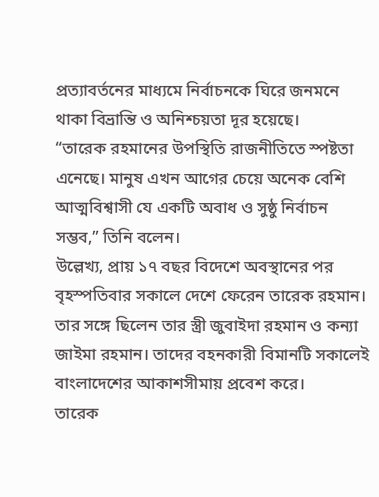প্রত্যাবর্তনের মাধ্যমে নির্বাচনকে ঘিরে জনমনে থাকা বিভ্রান্তি ও অনিশ্চয়তা দূর হয়েছে।
“তারেক রহমানের উপস্থিতি রাজনীতিতে স্পষ্টতা এনেছে। মানুষ এখন আগের চেয়ে অনেক বেশি আত্মবিশ্বাসী যে একটি অবাধ ও সুষ্ঠু নির্বাচন সম্ভব,” তিনি বলেন।
উল্লেখ্য, প্রায় ১৭ বছর বিদেশে অবস্থানের পর বৃহস্পতিবার সকালে দেশে ফেরেন তারেক রহমান। তার সঙ্গে ছিলেন তার স্ত্রী জুবাইদা রহমান ও কন্যা জাইমা রহমান। তাদের বহনকারী বিমানটি সকালেই বাংলাদেশের আকাশসীমায় প্রবেশ করে।
তারেক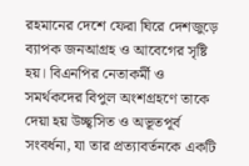রহমানের দেশে ফেরা ঘিরে দেশজুড়ে ব্যাপক জনআগ্রহ ও আবেগের সৃষ্টি হয়। বিএনপির নেতাকর্মী ও সমর্থকদের বিপুল অংশগ্রহণে তাকে দেয়া হয় উচ্ছ্বসিত ও অভূতপূর্ব সংবর্ধনা, যা তার প্রত্যাবর্তনকে একটি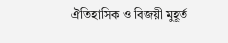ঐতিহাসিক ও বিজয়ী মুহূর্ত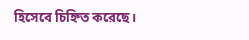হিসেবে চিহ্নিত করেছে।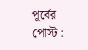পূর্বের পোস্ট :